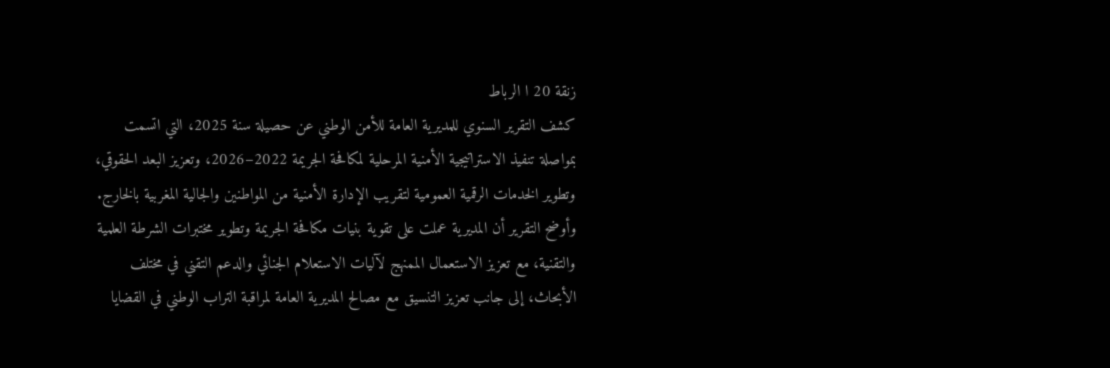زنقة 20 ا الرباط
كشف التقرير السنوي للمديرية العامة للأمن الوطني عن حصيلة سنة 2025، التي اتسمت بمواصلة تنفيذ الاستراتيجية الأمنية المرحلية لمكافحة الجريمة 2022–2026، وتعزيز البعد الحقوقي، وتطوير الخدمات الرقمية العمومية لتقريب الإدارة الأمنية من المواطنين والجالية المغربية بالخارج.
وأوضح التقرير أن المديرية عملت على تقوية بنيات مكافحة الجريمة وتطوير مختبرات الشرطة العلمية والتقنية، مع تعزيز الاستعمال الممنهج لآليات الاستعلام الجنائي والدعم التقني في مختلف الأبحاث، إلى جانب تعزيز التنسيق مع مصالح المديرية العامة لمراقبة التراب الوطني في القضايا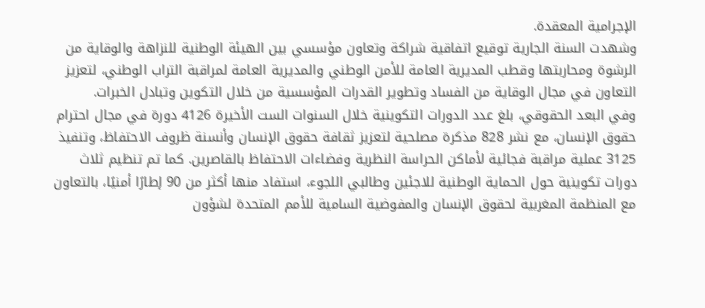الإجرامية المعقدة.
وشهدت السنة الجارية توقيع اتفاقية شراكة وتعاون مؤسسي بين الهيئة الوطنية للنزاهة والوقاية من الرشوة ومحاربتها وقطب المديرية العامة للأمن الوطني والمديرية العامة لمراقبة التراب الوطني، لتعزيز التعاون في مجال الوقاية من الفساد وتطوير القدرات المؤسسية من خلال التكوين وتبادل الخبرات.
وفي البعد الحقوقي، بلغ عدد الدورات التكوينية خلال السنوات الست الأخيرة 4126 دورة في مجال احترام حقوق الإنسان، مع نشر 828 مذكرة مصلحية لتعزيز ثقافة حقوق الإنسان وأنسنة ظروف الاحتفاظ، وتنفيذ 3125 عملية مراقبة فجائية لأماكن الحراسة النظرية وفضاءات الاحتفاظ بالقاصرين. كما تم تنظيم ثلاث دورات تكوينية حول الحماية الوطنية للاجئين وطالبي اللجوء، استفاد منها أكثر من 90 إطارًا أمنيًا، بالتعاون مع المنظمة المغربية لحقوق الإنسان والمفوضية السامية للأمم المتحدة لشؤون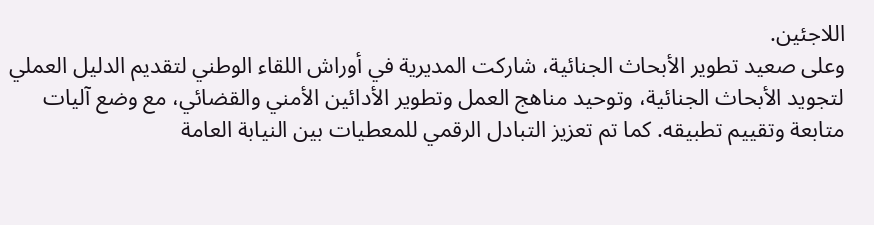اللاجئين.
وعلى صعيد تطوير الأبحاث الجنائية، شاركت المديرية في أوراش اللقاء الوطني لتقديم الدليل العملي لتجويد الأبحاث الجنائية، وتوحيد مناهج العمل وتطوير الأدائين الأمني والقضائي، مع وضع آليات متابعة وتقييم تطبيقه. كما تم تعزيز التبادل الرقمي للمعطيات بين النيابة العامة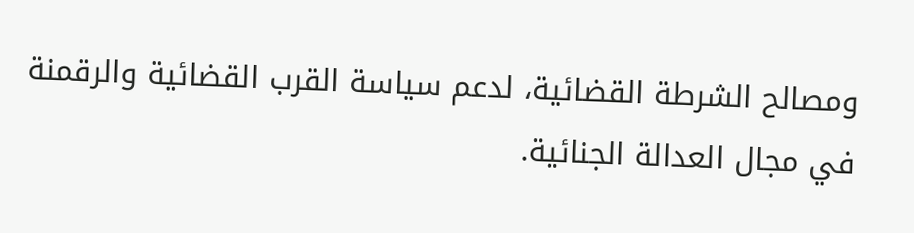ومصالح الشرطة القضائية، لدعم سياسة القرب القضائية والرقمنة في مجال العدالة الجنائية.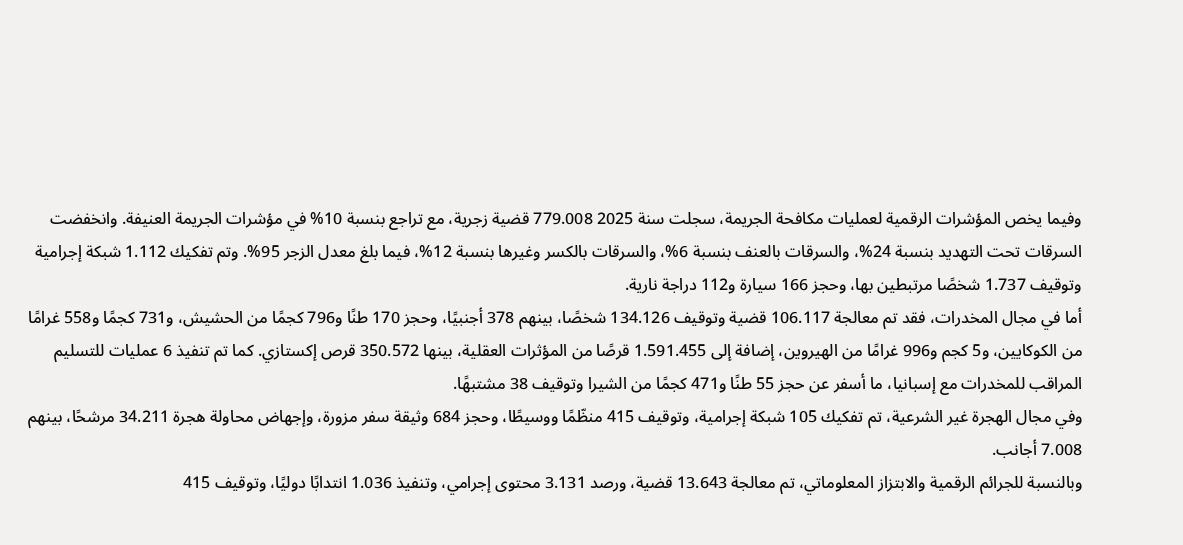وفيما يخص المؤشرات الرقمية لعمليات مكافحة الجريمة، سجلت سنة 2025 779.008 قضية زجرية، مع تراجع بنسبة 10% في مؤشرات الجريمة العنيفة. وانخفضت السرقات تحت التهديد بنسبة 24%، والسرقات بالعنف بنسبة 6%، والسرقات بالكسر وغيرها بنسبة 12%، فيما بلغ معدل الزجر 95%. وتم تفكيك 1.112 شبكة إجرامية وتوقيف 1.737 شخصًا مرتبطين بها، وحجز 166 سيارة و112 دراجة نارية.
أما في مجال المخدرات، فقد تم معالجة 106.117 قضية وتوقيف 134.126 شخصًا، بينهم 378 أجنبيًا، وحجز 170 طنًا و796 كجمًا من الحشيش، و731 كجمًا و558 غرامًا من الكوكايين، و5 كجم و996 غرامًا من الهيروين، إضافة إلى 1.591.455 قرصًا من المؤثرات العقلية، بينها 350.572 قرص إكستازي. كما تم تنفيذ 6 عمليات للتسليم المراقب للمخدرات مع إسبانيا، ما أسفر عن حجز 55 طنًا و471 كجمًا من الشيرا وتوقيف 38 مشتبهًا.
وفي مجال الهجرة غير الشرعية، تم تفكيك 105 شبكة إجرامية، وتوقيف 415 منظّمًا ووسيطًا، وحجز 684 وثيقة سفر مزورة، وإجهاض محاولة هجرة 34.211 مرشحًا، بينهم 7.008 أجانب.
وبالنسبة للجرائم الرقمية والابتزاز المعلوماتي، تم معالجة 13.643 قضية، ورصد 3.131 محتوى إجرامي، وتنفيذ 1.036 انتدابًا دوليًا، وتوقيف 415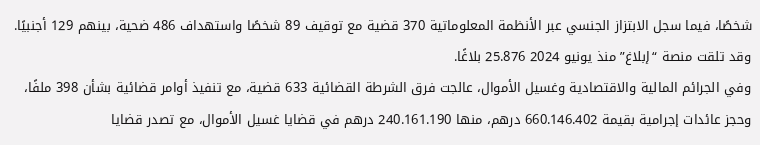شخصًا، فيما سجل الابتزاز الجنسي عبر الأنظمة المعلوماتية 370 قضية مع توقيف 89 شخصًا واستهداف 486 ضحية، بينهم 129 أجنبيًا. وقد تلقت منصة “إبلاغ” منذ يونيو 2024 25.876 بلاغًا.
وفي الجرائم المالية والاقتصادية وغسيل الأموال، عالجت فرق الشرطة القضائية 633 قضية، مع تنفيذ أوامر قضائية بشأن 398 ملفًا، وحجز عائدات إجرامية بقيمة 660.146.402 درهم، منها 240.161.190 درهم في قضايا غسيل الأموال، مع تصدر قضايا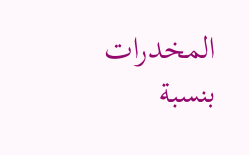المخدرات بنسبة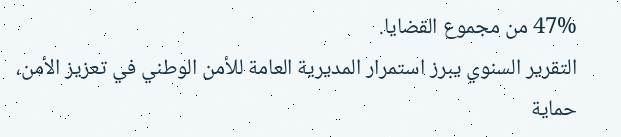47% من مجموع القضايا.
التقرير السنوي يبرز استمرار المديرية العامة للأمن الوطني في تعزيز الأمن، حماية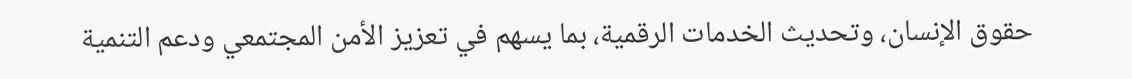حقوق الإنسان، وتحديث الخدمات الرقمية، بما يسهم في تعزيز الأمن المجتمعي ودعم التنمية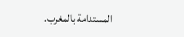المستدامة بالمغرب.